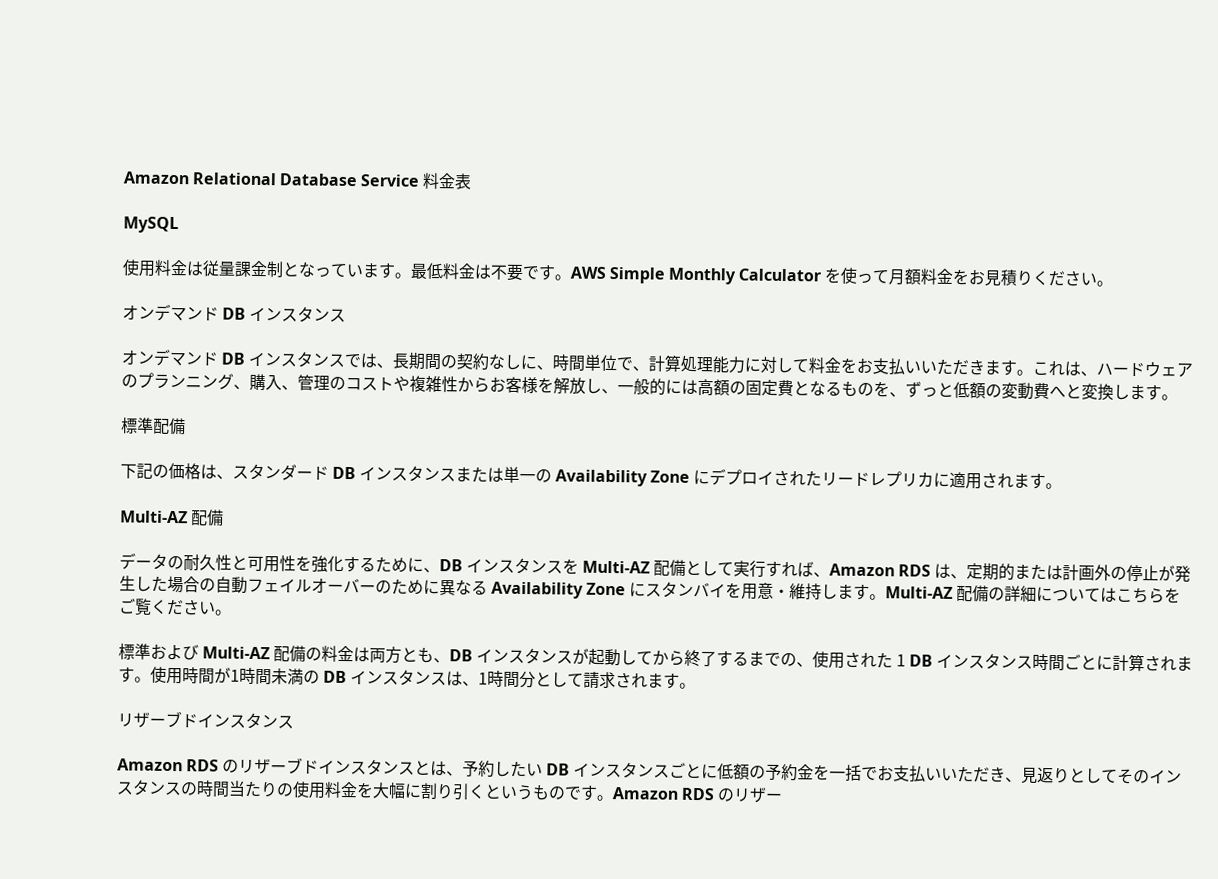Amazon Relational Database Service 料金表

MySQL

使用料金は従量課金制となっています。最低料金は不要です。AWS Simple Monthly Calculator を使って月額料金をお見積りください。

オンデマンド DB インスタンス

オンデマンド DB インスタンスでは、長期間の契約なしに、時間単位で、計算処理能力に対して料金をお支払いいただきます。これは、ハードウェアのプランニング、購入、管理のコストや複雑性からお客様を解放し、一般的には高額の固定費となるものを、ずっと低額の変動費へと変換します。

標準配備

下記の価格は、スタンダード DB インスタンスまたは単一の Availability Zone にデプロイされたリードレプリカに適用されます。

Multi-AZ 配備

データの耐久性と可用性を強化するために、DB インスタンスを Multi-AZ 配備として実行すれば、Amazon RDS は、定期的または計画外の停止が発生した場合の自動フェイルオーバーのために異なる Availability Zone にスタンバイを用意・維持します。Multi-AZ 配備の詳細についてはこちらをご覧ください。

標準および Multi-AZ 配備の料金は両方とも、DB インスタンスが起動してから終了するまでの、使用された 1 DB インスタンス時間ごとに計算されます。使用時間が1時間未満の DB インスタンスは、1時間分として請求されます。

リザーブドインスタンス

Amazon RDS のリザーブドインスタンスとは、予約したい DB インスタンスごとに低額の予約金を一括でお支払いいただき、見返りとしてそのインスタンスの時間当たりの使用料金を大幅に割り引くというものです。Amazon RDS のリザー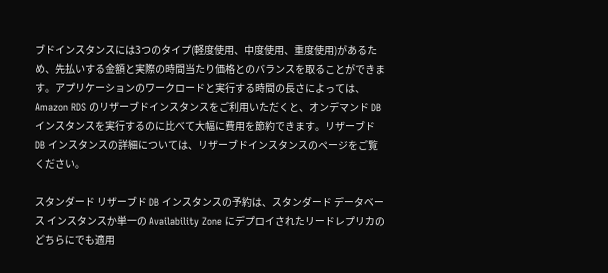ブドインスタンスには3つのタイプ(軽度使用、中度使用、重度使用)があるため、先払いする金額と実際の時間当たり価格とのバランスを取ることができます。アプリケーションのワークロードと実行する時間の長さによっては、Amazon RDS のリザーブドインスタンスをご利用いただくと、オンデマンド DB インスタンスを実行するのに比べて大幅に費用を節約できます。リザーブド DB インスタンスの詳細については、リザーブドインスタンスのページをご覧ください。

スタンダード リザーブド DB インスタンスの予約は、スタンダード データベース インスタンスか単一の Availability Zone にデプロイされたリードレプリカのどちらにでも適用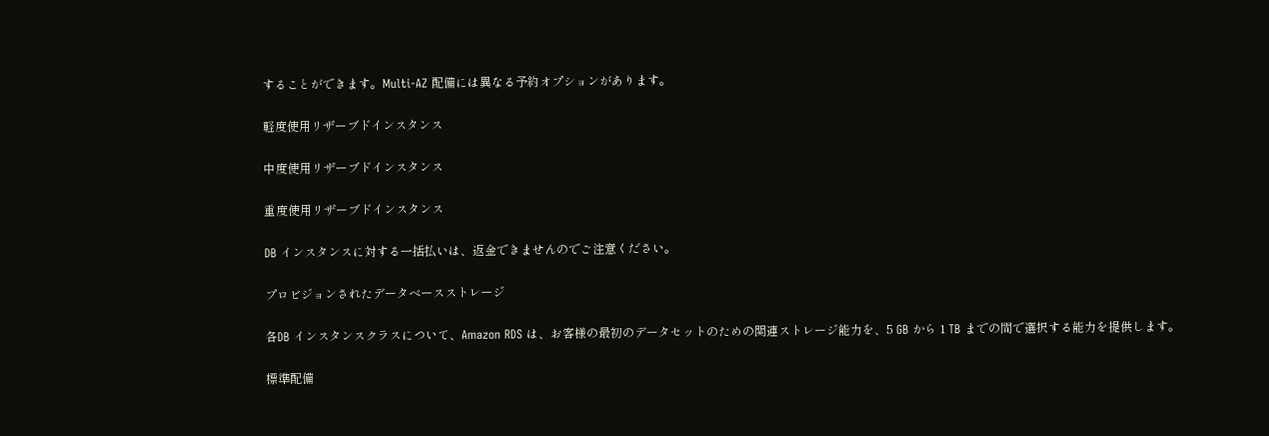することができます。Multi-AZ 配備には異なる予約オプションがあります。

軽度使用リザーブドインスタンス

中度使用リザーブドインスタンス

重度使用リザーブドインスタンス

DB インスタンスに対する一括払いは、返金できませんのでご注意ください。

プロビジョンされたデータベースストレージ

各DB インスタンスクラスについて、Amazon RDS は、お客様の最初のデータセットのための関連ストレージ能力を、5 GB から 1 TB までの間で選択する能力を提供します。

標準配備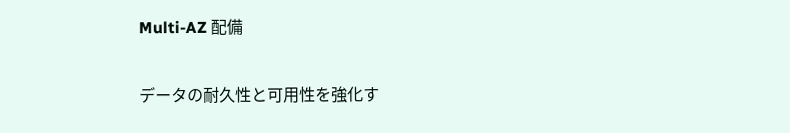Multi-AZ 配備

データの耐久性と可用性を強化す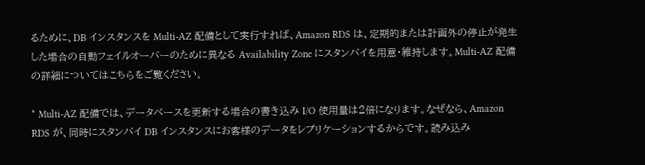るために、DB インスタンスを Multi-AZ 配備として実行すれば、Amazon RDS は、定期的または計画外の停止が発生した場合の自動フェイルオーバーのために異なる Availability Zone にスタンバイを用意・維持します。Multi-AZ 配備の詳細についてはこちらをご覧ください。

* Multi-AZ 配備では、データベースを更新する場合の書き込み I/O 使用量は2倍になります。なぜなら、Amazon RDS が、同時にスタンバイ DB インスタンスにお客様のデータをレプリケーションするからです。読み込み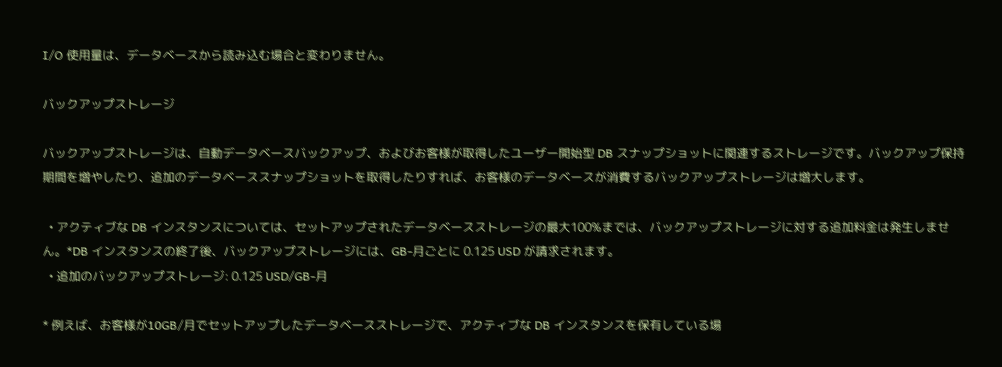I/O 使用量は、データベースから読み込む場合と変わりません。

バックアップストレージ

バックアップストレージは、自動データベースバックアップ、およびお客様が取得したユーザー開始型 DB スナップショットに関連するストレージです。バックアップ保持期間を増やしたり、追加のデータベーススナップショットを取得したりすれば、お客様のデータベースが消費するバックアップストレージは増大します。

  • アクティブな DB インスタンスについては、セットアップされたデータベースストレージの最大100%までは、バックアップストレージに対する追加料金は発生しません。*DB インスタンスの終了後、バックアップストレージには、GB-月ごとに 0.125 USD が請求されます。
  • 追加のバックアップストレージ: 0.125 USD/GB-月

* 例えば、お客様が10GB/月でセットアップしたデータベースストレージで、アクティブな DB インスタンスを保有している場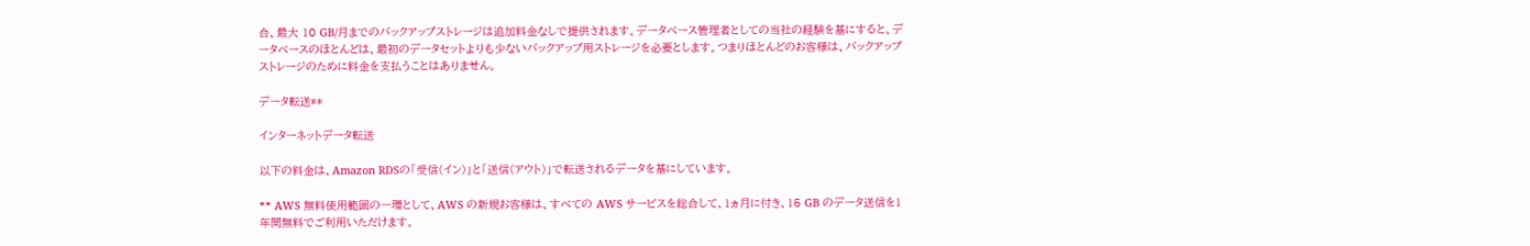合、最大 10 GB/月までのバックアップストレージは追加料金なしで提供されます。データベース管理者としての当社の経験を基にすると、データベースのほとんどは、最初のデータセットよりも少ないバックアップ用ストレージを必要とします。つまりほとんどのお客様は、バックアップストレージのために料金を支払うことはありません。

データ転送**

インターネットデータ転送

以下の料金は、Amazon RDSの「受信(イン)」と「送信(アウト)」で転送されるデータを基にしています。

** AWS 無料使用範囲の一環として、AWS の新規お客様は、すべての AWS サービスを総合して、1ヵ月に付き、15 GB のデータ送信を1年間無料でご利用いただけます。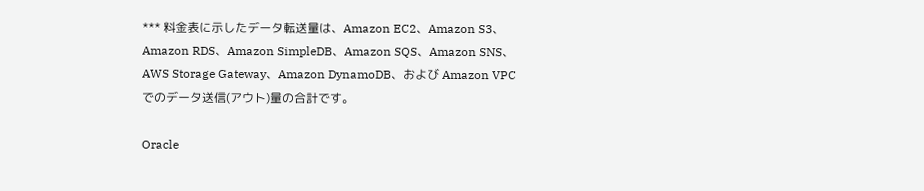*** 料金表に示したデータ転送量は、Amazon EC2、Amazon S3、Amazon RDS、Amazon SimpleDB、Amazon SQS、Amazon SNS、AWS Storage Gateway、Amazon DynamoDB、および Amazon VPC でのデータ送信(アウト)量の合計です。

Oracle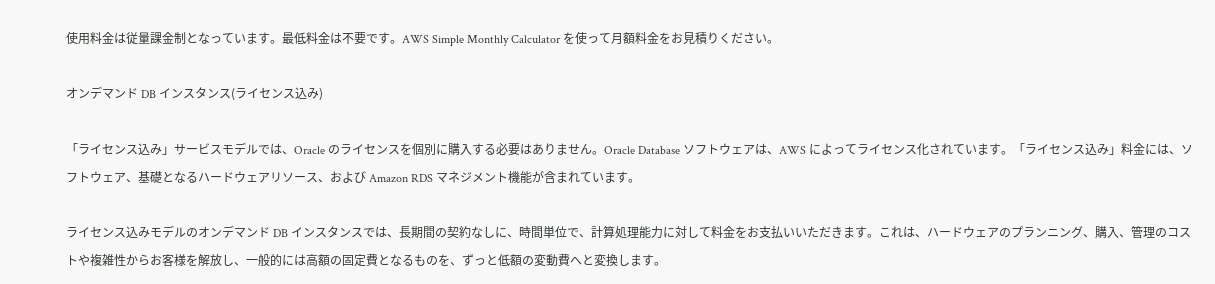使用料金は従量課金制となっています。最低料金は不要です。AWS Simple Monthly Calculator を使って月額料金をお見積りください。

オンデマンド DB インスタンス(ライセンス込み)

「ライセンス込み」サービスモデルでは、Oracle のライセンスを個別に購入する必要はありません。Oracle Database ソフトウェアは、AWS によってライセンス化されています。「ライセンス込み」料金には、ソフトウェア、基礎となるハードウェアリソース、および Amazon RDS マネジメント機能が含まれています。

ライセンス込みモデルのオンデマンド DB インスタンスでは、長期間の契約なしに、時間単位で、計算処理能力に対して料金をお支払いいただきます。これは、ハードウェアのプランニング、購入、管理のコストや複雑性からお客様を解放し、一般的には高額の固定費となるものを、ずっと低額の変動費へと変換します。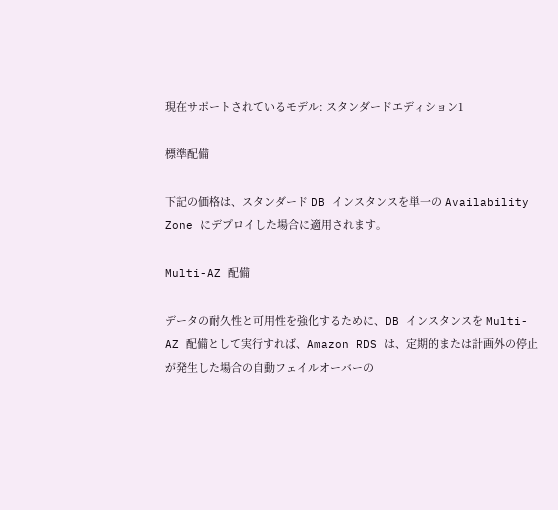現在サポートされているモデル: スタンダードエディション1

標準配備

下記の価格は、スタンダード DB インスタンスを単一の Availability Zone にデプロイした場合に適用されます。

Multi-AZ 配備

データの耐久性と可用性を強化するために、DB インスタンスを Multi-AZ 配備として実行すれば、Amazon RDS は、定期的または計画外の停止が発生した場合の自動フェイルオーバーの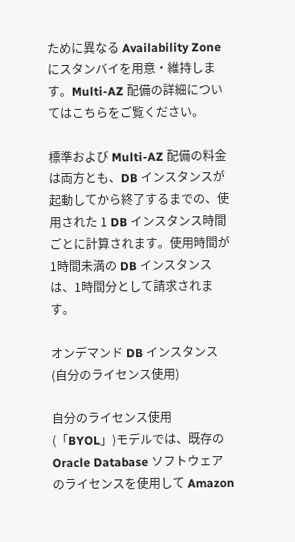ために異なる Availability Zone にスタンバイを用意・維持します。Multi-AZ 配備の詳細についてはこちらをご覧ください。

標準および Multi-AZ 配備の料金は両方とも、DB インスタンスが起動してから終了するまでの、使用された 1 DB インスタンス時間ごとに計算されます。使用時間が1時間未満の DB インスタンスは、1時間分として請求されます。

オンデマンド DB インスタンス(自分のライセンス使用)

自分のライセンス使用(「BYOL」)モデルでは、既存の Oracle Database ソフトウェアのライセンスを使用して Amazon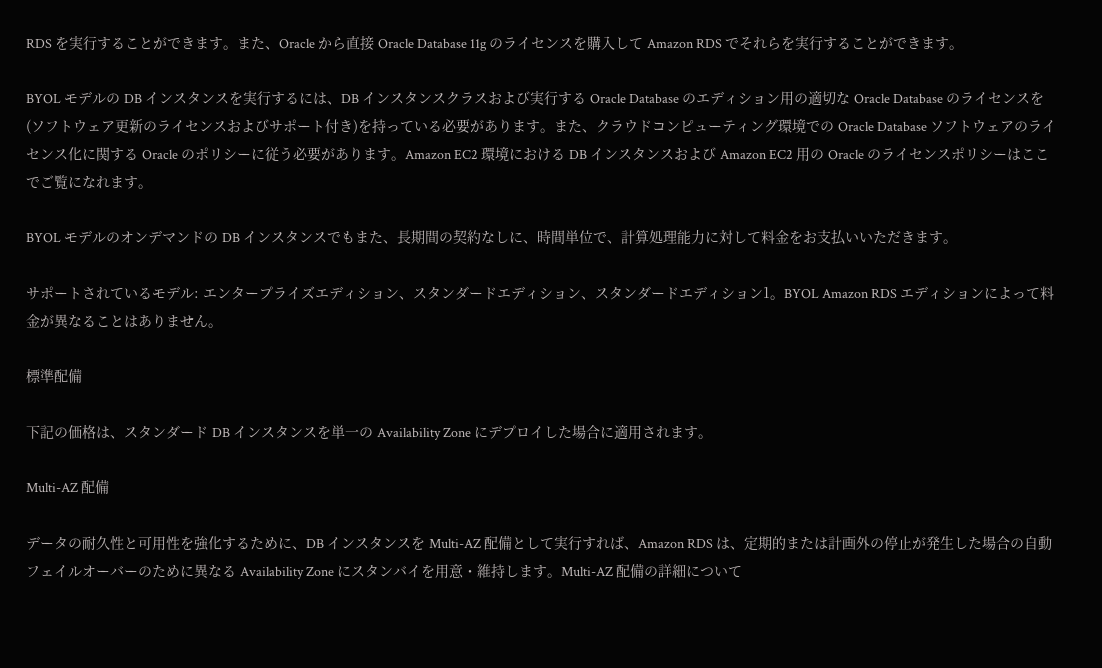RDS を実行することができます。また、Oracle から直接 Oracle Database 11g のライセンスを購入して Amazon RDS でそれらを実行することができます。

BYOL モデルの DB インスタンスを実行するには、DB インスタンスクラスおよび実行する Oracle Database のエディション用の適切な Oracle Database のライセンスを(ソフトウェア更新のライセンスおよびサポート付き)を持っている必要があります。また、クラウドコンピューティング環境での Oracle Database ソフトウェアのライセンス化に関する Oracle のポリシーに従う必要があります。Amazon EC2 環境における DB インスタンスおよび Amazon EC2 用の Oracle のライセンスポリシーはここでご覧になれます。

BYOL モデルのオンデマンドの DB インスタンスでもまた、長期間の契約なしに、時間単位で、計算処理能力に対して料金をお支払いいただきます。

サポートされているモデル: エンタープライズエディション、スタンダードエディション、スタンダードエディション1。BYOL Amazon RDS エディションによって料金が異なることはありません。

標準配備

下記の価格は、スタンダード DB インスタンスを単一の Availability Zone にデプロイした場合に適用されます。

Multi-AZ 配備

データの耐久性と可用性を強化するために、DB インスタンスを Multi-AZ 配備として実行すれば、Amazon RDS は、定期的または計画外の停止が発生した場合の自動フェイルオーバーのために異なる Availability Zone にスタンバイを用意・維持します。Multi-AZ 配備の詳細について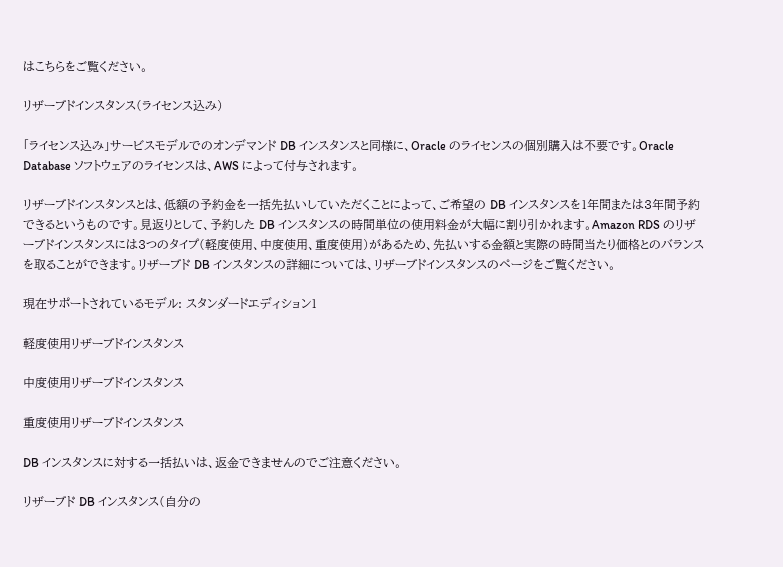はこちらをご覧ください。

リザーブドインスタンス(ライセンス込み)

「ライセンス込み」サービスモデルでのオンデマンド DB インスタンスと同様に、Oracle のライセンスの個別購入は不要です。Oracle Database ソフトウェアのライセンスは、AWS によって付与されます。

リザーブドインスタンスとは、低額の予約金を一括先払いしていただくことによって、ご希望の DB インスタンスを1年間または3年間予約できるというものです。見返りとして、予約した DB インスタンスの時間単位の使用料金が大幅に割り引かれます。Amazon RDS のリザーブドインスタンスには3つのタイプ(軽度使用、中度使用、重度使用)があるため、先払いする金額と実際の時間当たり価格とのバランスを取ることができます。リザーブド DB インスタンスの詳細については、リザーブドインスタンスのページをご覧ください。

現在サポートされているモデル: スタンダードエディション1

軽度使用リザーブドインスタンス

中度使用リザーブドインスタンス

重度使用リザーブドインスタンス

DB インスタンスに対する一括払いは、返金できませんのでご注意ください。

リザーブド DB インスタンス(自分の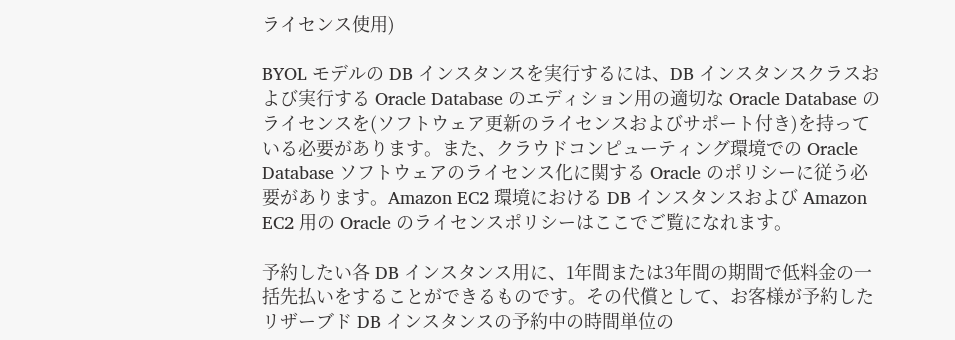ライセンス使用)

BYOL モデルの DB インスタンスを実行するには、DB インスタンスクラスおよび実行する Oracle Database のエディション用の適切な Oracle Database のライセンスを(ソフトウェア更新のライセンスおよびサポート付き)を持っている必要があります。また、クラウドコンピューティング環境での Oracle Database ソフトウェアのライセンス化に関する Oracle のポリシーに従う必要があります。Amazon EC2 環境における DB インスタンスおよび Amazon EC2 用の Oracle のライセンスポリシーはここでご覧になれます。

予約したい各 DB インスタンス用に、1年間または3年間の期間で低料金の一括先払いをすることができるものです。その代償として、お客様が予約したリザーブド DB インスタンスの予約中の時間単位の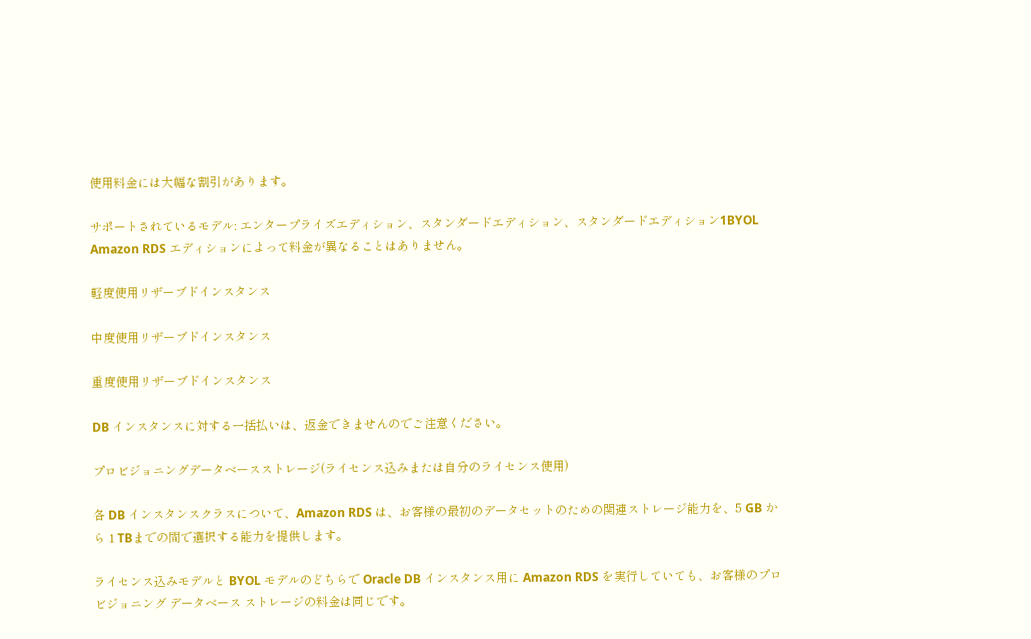使用料金には大幅な割引があります。

サポートされているモデル: エンタープライズエディション、スタンダードエディション、スタンダードエディション1BYOL Amazon RDS エディションによって料金が異なることはありません。

軽度使用リザーブドインスタンス

中度使用リザーブドインスタンス

重度使用リザーブドインスタンス

DB インスタンスに対する一括払いは、返金できませんのでご注意ください。

プロビジョニングデータベースストレージ(ライセンス込みまたは自分のライセンス使用)

各 DB インスタンスクラスについて、Amazon RDS は、お客様の最初のデータセットのための関連ストレージ能力を、5 GB から 1 TBまでの間で選択する能力を提供します。

ライセンス込みモデルと BYOL モデルのどちらで Oracle DB インスタンス用に Amazon RDS を実行していても、お客様のプロビジョニング データベース ストレージの料金は同じです。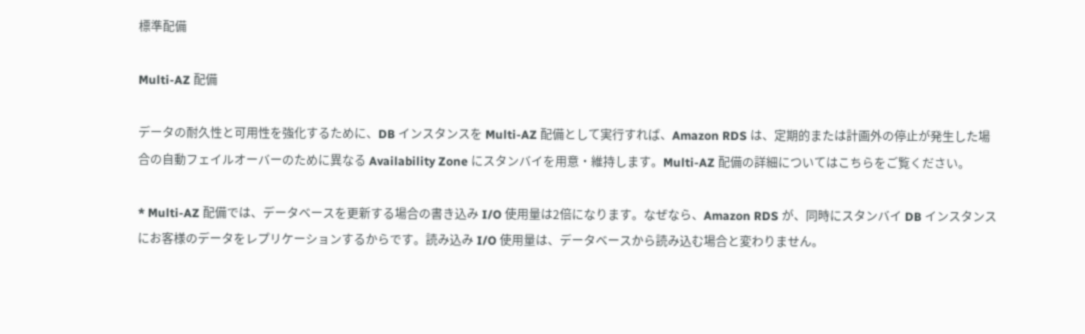標準配備

Multi-AZ 配備

データの耐久性と可用性を強化するために、DB インスタンスを Multi-AZ 配備として実行すれば、Amazon RDS は、定期的または計画外の停止が発生した場合の自動フェイルオーバーのために異なる Availability Zone にスタンバイを用意・維持します。Multi-AZ 配備の詳細についてはこちらをご覧ください。

* Multi-AZ 配備では、データベースを更新する場合の書き込み I/O 使用量は2倍になります。なぜなら、Amazon RDS が、同時にスタンバイ DB インスタンスにお客様のデータをレプリケーションするからです。読み込み I/O 使用量は、データベースから読み込む場合と変わりません。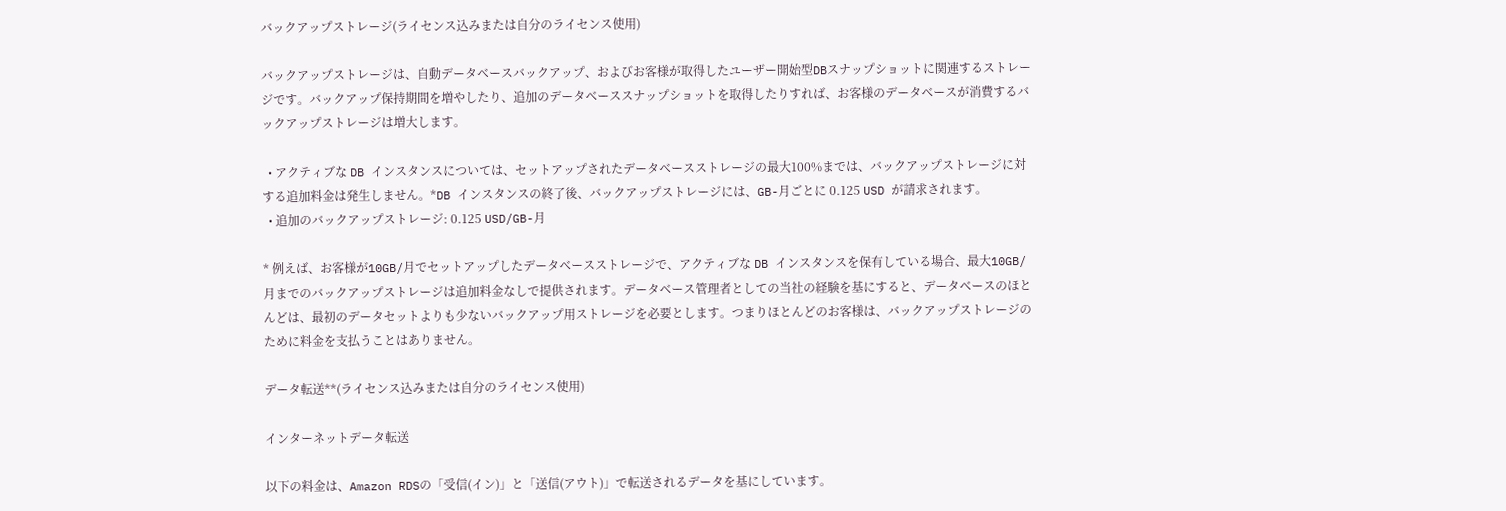バックアップストレージ(ライセンス込みまたは自分のライセンス使用)

バックアップストレージは、自動データベースバックアップ、およびお客様が取得したユーザー開始型DBスナップショットに関連するストレージです。バックアップ保持期間を増やしたり、追加のデータベーススナップショットを取得したりすれば、お客様のデータベースが消費するバックアップストレージは増大します。

  • アクティブな DB インスタンスについては、セットアップされたデータベースストレージの最大100%までは、バックアップストレージに対する追加料金は発生しません。*DB インスタンスの終了後、バックアップストレージには、GB-月ごとに 0.125 USD が請求されます。
  • 追加のバックアップストレージ: 0.125 USD/GB-月

* 例えば、お客様が10GB/月でセットアップしたデータベースストレージで、アクティブな DB インスタンスを保有している場合、最大10GB/月までのバックアップストレージは追加料金なしで提供されます。データベース管理者としての当社の経験を基にすると、データベースのほとんどは、最初のデータセットよりも少ないバックアップ用ストレージを必要とします。つまりほとんどのお客様は、バックアップストレージのために料金を支払うことはありません。

データ転送**(ライセンス込みまたは自分のライセンス使用)

インターネットデータ転送

以下の料金は、Amazon RDSの「受信(イン)」と「送信(アウト)」で転送されるデータを基にしています。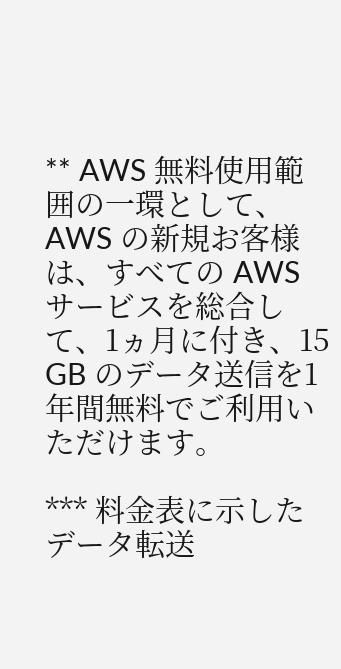** AWS 無料使用範囲の一環として、AWS の新規お客様は、すべての AWS サービスを総合して、1ヵ月に付き、15 GB のデータ送信を1年間無料でご利用いただけます。

*** 料金表に示したデータ転送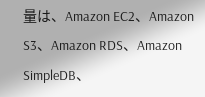量は、Amazon EC2、Amazon S3、Amazon RDS、Amazon SimpleDB、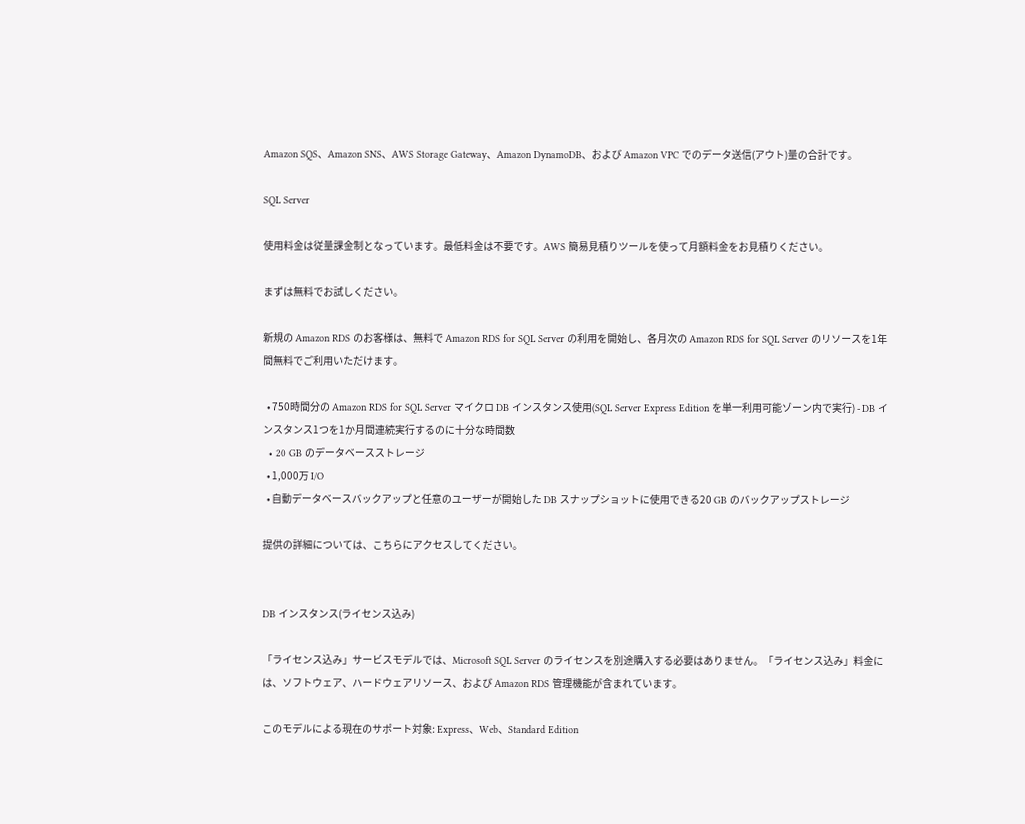Amazon SQS、Amazon SNS、AWS Storage Gateway、Amazon DynamoDB、および Amazon VPC でのデータ送信(アウト)量の合計です。

SQL Server

使用料金は従量課金制となっています。最低料金は不要です。AWS 簡易見積りツールを使って月額料金をお見積りください。

まずは無料でお試しください。

新規の Amazon RDS のお客様は、無料で Amazon RDS for SQL Server の利用を開始し、各月次の Amazon RDS for SQL Server のリソースを1年間無料でご利用いただけます。

  • 750時間分の Amazon RDS for SQL Server マイクロ DB インスタンス使用(SQL Server Express Edition を単一利用可能ゾーン内で実行) - DB インスタンス1つを1か月間連続実行するのに十分な時間数
  • 20 GB のデータベースストレージ
  • 1,000万 I/O
  • 自動データベースバックアップと任意のユーザーが開始した DB スナップショットに使用できる20 GB のバックアップストレージ

提供の詳細については、こちらにアクセスしてください。


DB インスタンス(ライセンス込み)

「ライセンス込み」サービスモデルでは、Microsoft SQL Server のライセンスを別途購入する必要はありません。「ライセンス込み」料金には、ソフトウェア、ハードウェアリソース、および Amazon RDS 管理機能が含まれています。

このモデルによる現在のサポート対象: Express、Web、Standard Edition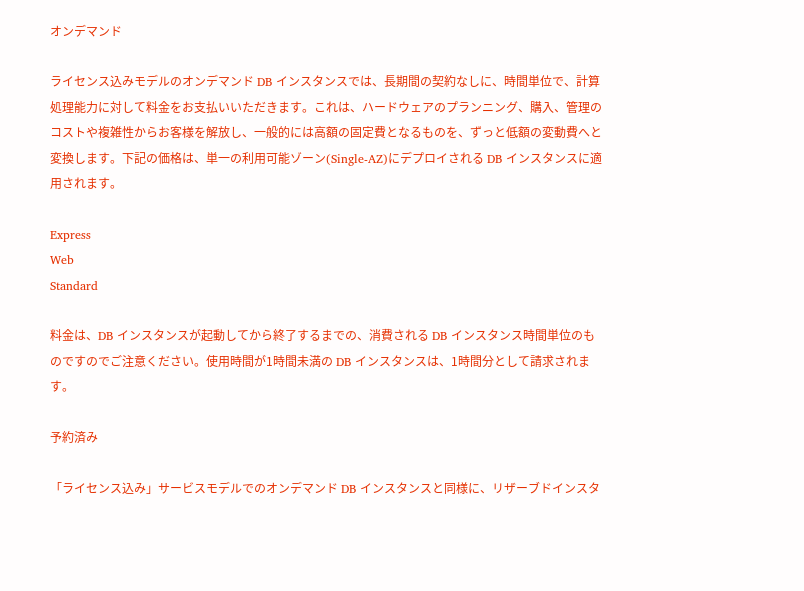オンデマンド

ライセンス込みモデルのオンデマンド DB インスタンスでは、長期間の契約なしに、時間単位で、計算処理能力に対して料金をお支払いいただきます。これは、ハードウェアのプランニング、購入、管理のコストや複雑性からお客様を解放し、一般的には高額の固定費となるものを、ずっと低額の変動費へと変換します。下記の価格は、単一の利用可能ゾーン(Single-AZ)にデプロイされる DB インスタンスに適用されます。

Express
Web
Standard

料金は、DB インスタンスが起動してから終了するまでの、消費される DB インスタンス時間単位のものですのでご注意ください。使用時間が1時間未満の DB インスタンスは、1時間分として請求されます。

予約済み

「ライセンス込み」サービスモデルでのオンデマンド DB インスタンスと同様に、リザーブドインスタ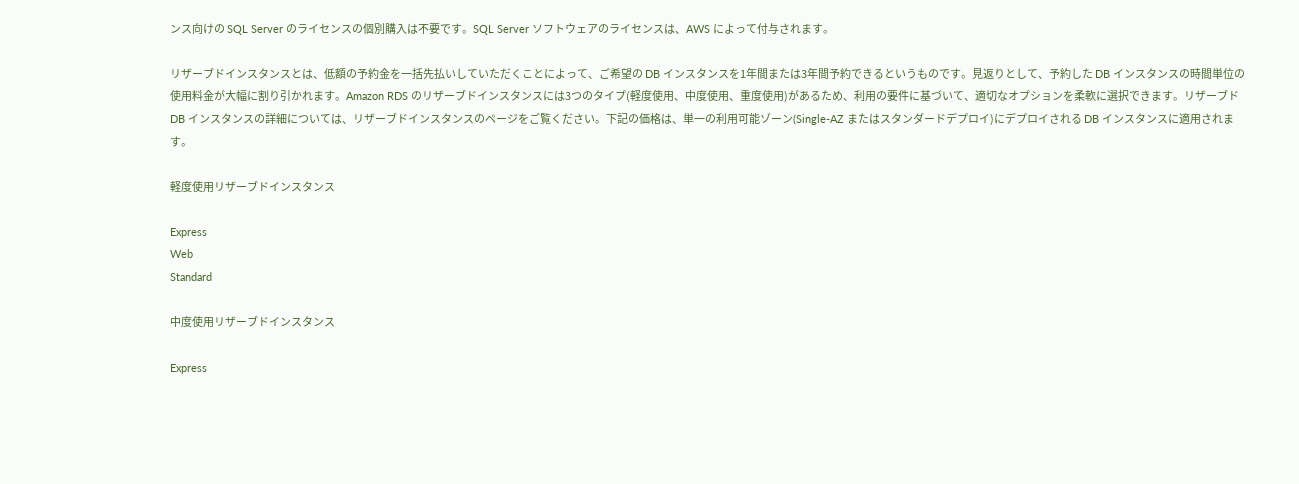ンス向けの SQL Server のライセンスの個別購入は不要です。SQL Server ソフトウェアのライセンスは、AWS によって付与されます。

リザーブドインスタンスとは、低額の予約金を一括先払いしていただくことによって、ご希望の DB インスタンスを1年間または3年間予約できるというものです。見返りとして、予約した DB インスタンスの時間単位の使用料金が大幅に割り引かれます。Amazon RDS のリザーブドインスタンスには3つのタイプ(軽度使用、中度使用、重度使用)があるため、利用の要件に基づいて、適切なオプションを柔軟に選択できます。リザーブド DB インスタンスの詳細については、リザーブドインスタンスのページをご覧ください。下記の価格は、単一の利用可能ゾーン(Single-AZ またはスタンダードデプロイ)にデプロイされる DB インスタンスに適用されます。

軽度使用リザーブドインスタンス

Express
Web
Standard

中度使用リザーブドインスタンス

Express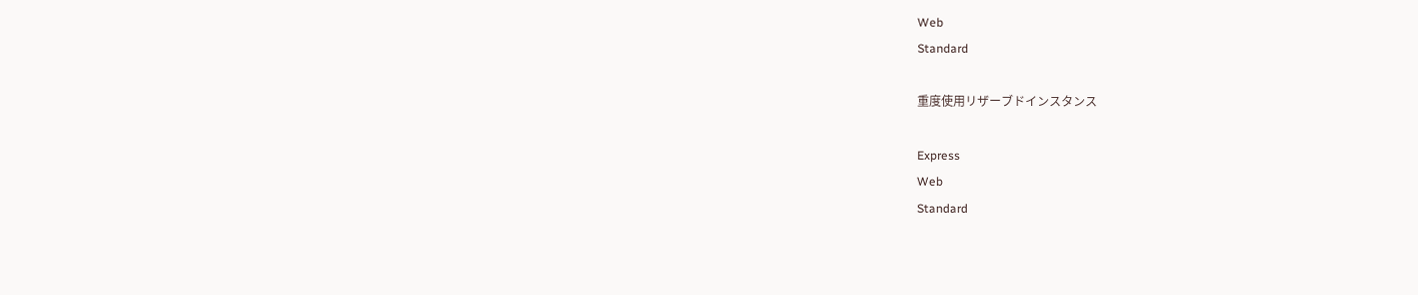Web
Standard

重度使用リザーブドインスタンス

Express
Web
Standard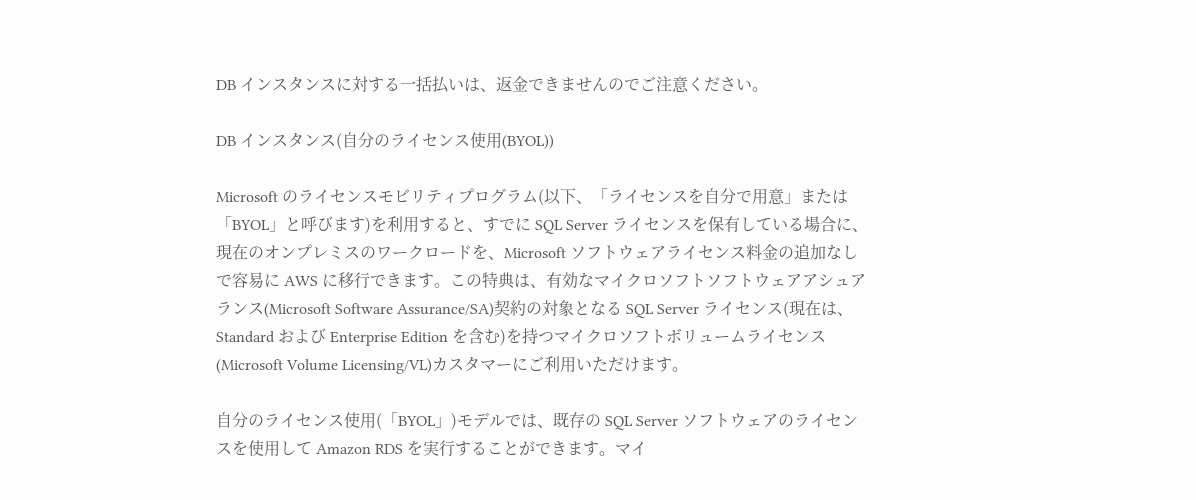DB インスタンスに対する一括払いは、返金できませんのでご注意ください。

DB インスタンス(自分のライセンス使用(BYOL))

Microsoft のライセンスモビリティプログラム(以下、「ライセンスを自分で用意」または「BYOL」と呼びます)を利用すると、すでに SQL Server ライセンスを保有している場合に、現在のオンプレミスのワークロードを、Microsoft ソフトウェアライセンス料金の追加なしで容易に AWS に移行できます。この特典は、有効なマイクロソフトソフトウェアアシュアランス(Microsoft Software Assurance/SA)契約の対象となる SQL Server ライセンス(現在は、Standard および Enterprise Edition を含む)を持つマイクロソフトボリュームライセンス(Microsoft Volume Licensing/VL)カスタマーにご利用いただけます。

自分のライセンス使用(「BYOL」)モデルでは、既存の SQL Server ソフトウェアのライセンスを使用して Amazon RDS を実行することができます。マイ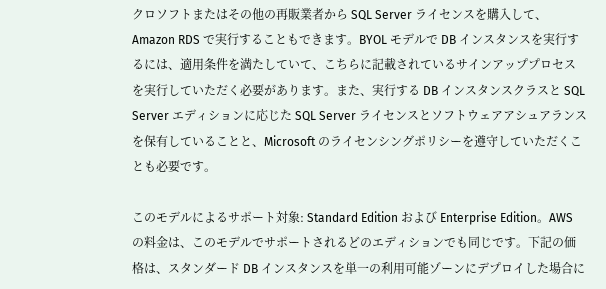クロソフトまたはその他の再販業者から SQL Server ライセンスを購入して、Amazon RDS で実行することもできます。BYOL モデルで DB インスタンスを実行するには、適用条件を満たしていて、こちらに記載されているサインアッププロセスを実行していただく必要があります。また、実行する DB インスタンスクラスと SQL Server エディションに応じた SQL Server ライセンスとソフトウェアアシュアランスを保有していることと、Microsoft のライセンシングポリシーを遵守していただくことも必要です。

このモデルによるサポート対象: Standard Edition および Enterprise Edition。AWS の料金は、このモデルでサポートされるどのエディションでも同じです。下記の価格は、スタンダード DB インスタンスを単一の利用可能ゾーンにデプロイした場合に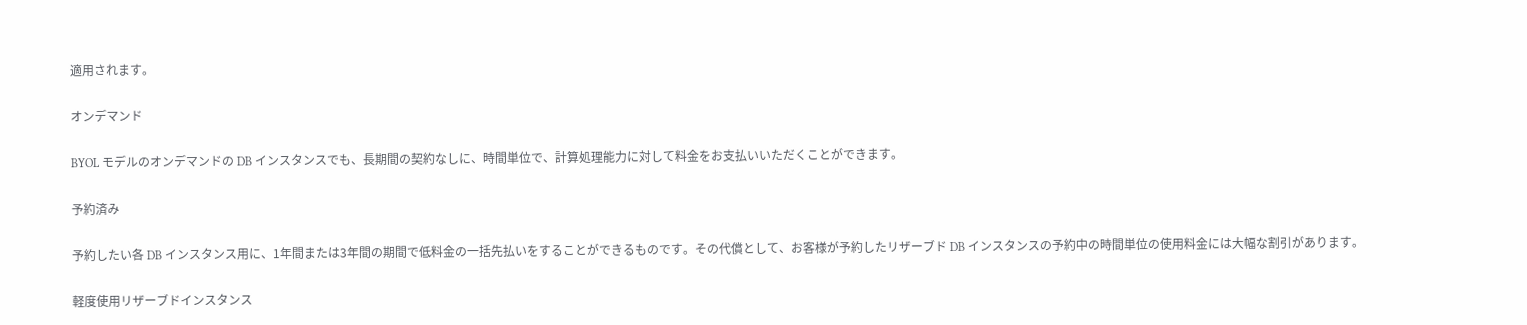適用されます。

オンデマンド

BYOL モデルのオンデマンドの DB インスタンスでも、長期間の契約なしに、時間単位で、計算処理能力に対して料金をお支払いいただくことができます。

予約済み

予約したい各 DB インスタンス用に、1年間または3年間の期間で低料金の一括先払いをすることができるものです。その代償として、お客様が予約したリザーブド DB インスタンスの予約中の時間単位の使用料金には大幅な割引があります。

軽度使用リザーブドインスタンス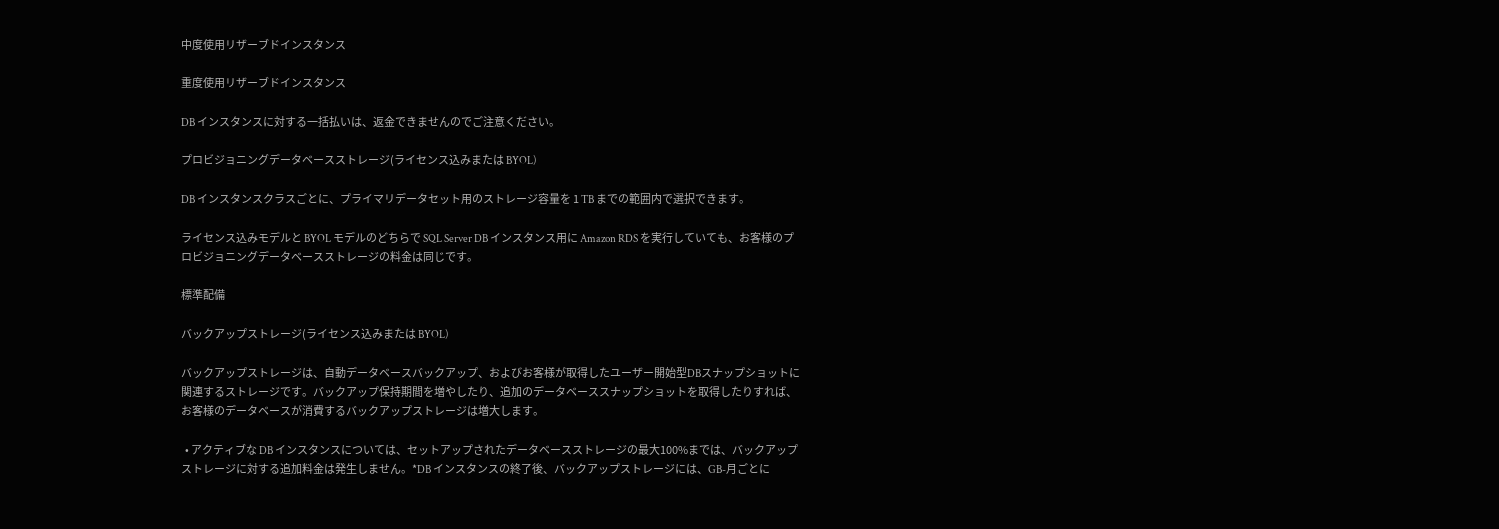中度使用リザーブドインスタンス

重度使用リザーブドインスタンス

DB インスタンスに対する一括払いは、返金できませんのでご注意ください。

プロビジョニングデータベースストレージ(ライセンス込みまたは BYOL)

DB インスタンスクラスごとに、プライマリデータセット用のストレージ容量を 1 TB までの範囲内で選択できます。

ライセンス込みモデルと BYOL モデルのどちらで SQL Server DB インスタンス用に Amazon RDS を実行していても、お客様のプロビジョニングデータベースストレージの料金は同じです。

標準配備

バックアップストレージ(ライセンス込みまたは BYOL)

バックアップストレージは、自動データベースバックアップ、およびお客様が取得したユーザー開始型DBスナップショットに関連するストレージです。バックアップ保持期間を増やしたり、追加のデータベーススナップショットを取得したりすれば、お客様のデータベースが消費するバックアップストレージは増大します。

  • アクティブな DB インスタンスについては、セットアップされたデータベースストレージの最大100%までは、バックアップストレージに対する追加料金は発生しません。*DB インスタンスの終了後、バックアップストレージには、GB-月ごとに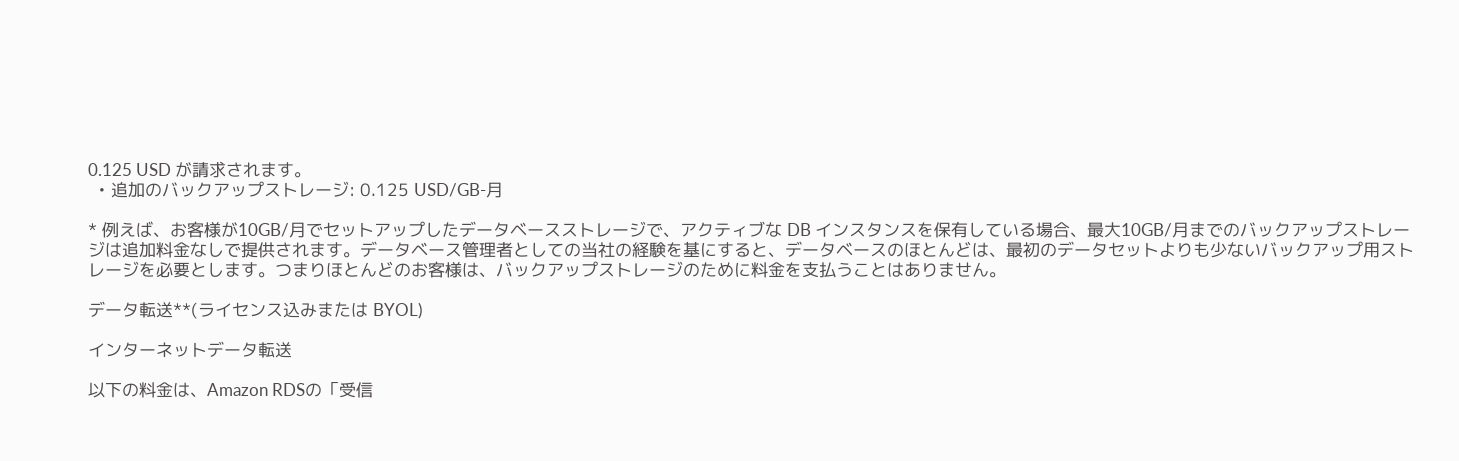0.125 USD が請求されます。
  • 追加のバックアップストレージ: 0.125 USD/GB-月

* 例えば、お客様が10GB/月でセットアップしたデータベースストレージで、アクティブな DB インスタンスを保有している場合、最大10GB/月までのバックアップストレージは追加料金なしで提供されます。データベース管理者としての当社の経験を基にすると、データベースのほとんどは、最初のデータセットよりも少ないバックアップ用ストレージを必要とします。つまりほとんどのお客様は、バックアップストレージのために料金を支払うことはありません。

データ転送**(ライセンス込みまたは BYOL)

インターネットデータ転送

以下の料金は、Amazon RDSの「受信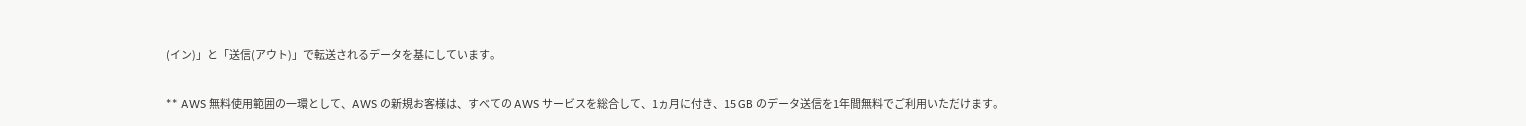(イン)」と「送信(アウト)」で転送されるデータを基にしています。

** AWS 無料使用範囲の一環として、AWS の新規お客様は、すべての AWS サービスを総合して、1ヵ月に付き、15 GB のデータ送信を1年間無料でご利用いただけます。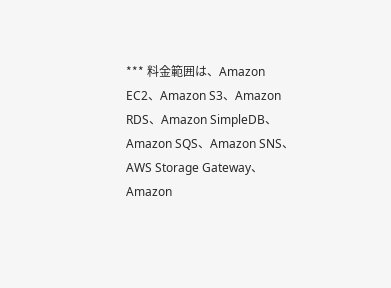*** 料金範囲は、Amazon EC2、Amazon S3、Amazon RDS、Amazon SimpleDB、Amazon SQS、Amazon SNS、AWS Storage Gateway、Amazon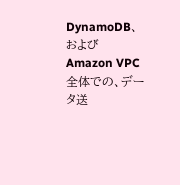DynamoDB、および Amazon VPC 全体での、データ送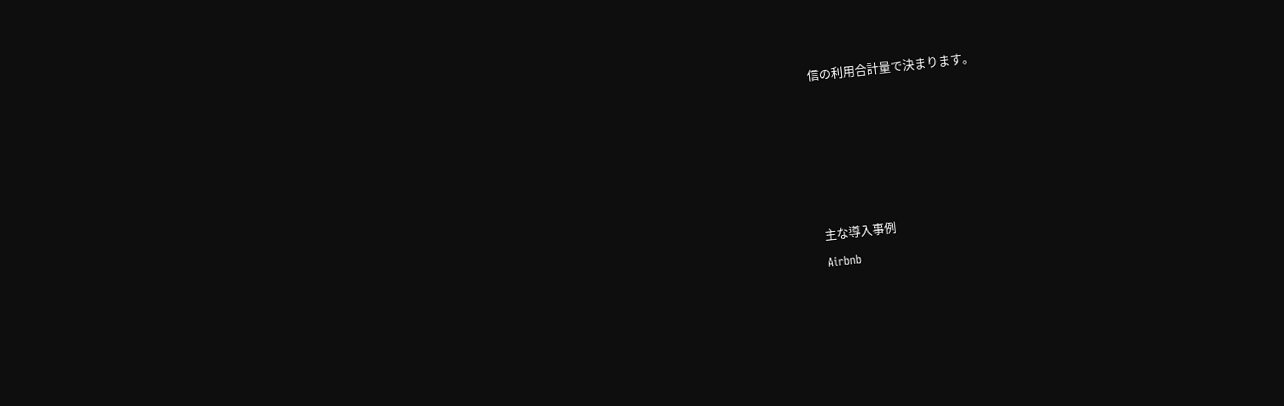信の利用合計量で決まります。





主な導入事例
Airbnb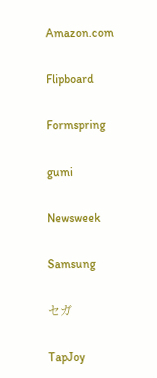Amazon.com

Flipboard

Formspring

gumi

Newsweek

Samsung

セガ

TapJoy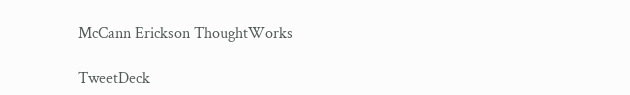McCann Erickson ThoughtWorks

TweetDeck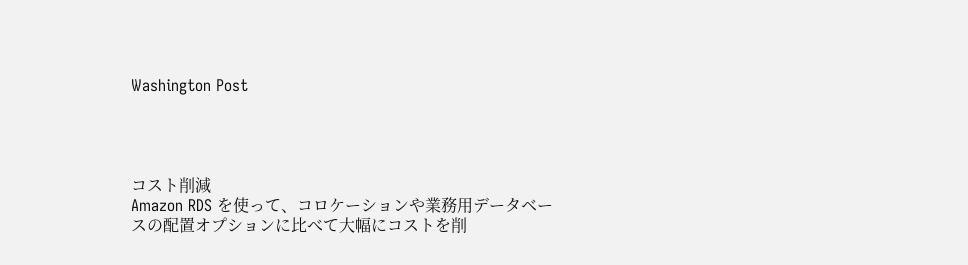Washington Post




コスト削減
Amazon RDS を使って、コロケーションや業務用データベースの配置オプションに比べて大幅にコストを削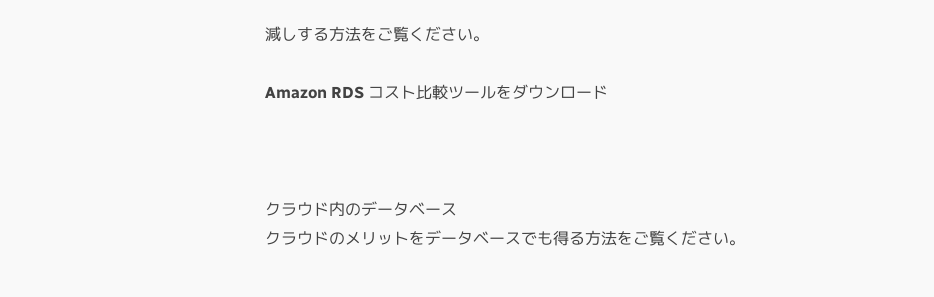減しする方法をご覧ください。

Amazon RDS コスト比較ツールをダウンロード



クラウド内のデータベース
クラウドのメリットをデータベースでも得る方法をご覧ください。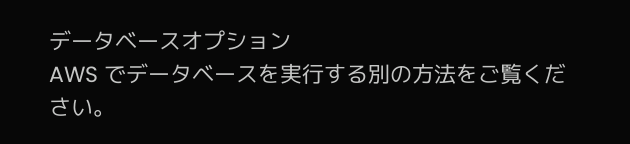データベースオプション
AWS でデータベースを実行する別の方法をご覧ください。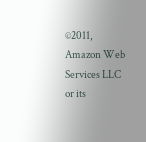©2011, Amazon Web Services LLC or its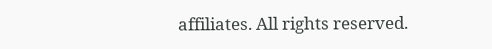affiliates. All rights reserved.